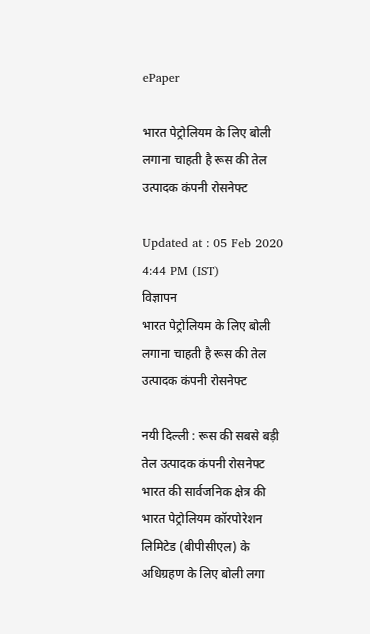ePaper

भारत पेट्रोलियम के लिए बोली लगाना चाहती है रूस की तेल उत्पादक कंपनी रोसनेफ्ट

Updated at : 05 Feb 2020 4:44 PM (IST)
विज्ञापन
भारत पेट्रोलियम के लिए बोली लगाना चाहती है रूस की तेल उत्पादक कंपनी रोसनेफ्ट

नयी दिल्ली : रूस की सबसे बड़ी तेल उत्पादक कंपनी रोसनेफ्ट भारत की सार्वजनिक क्षेत्र की भारत पेट्रोलियम कॉरपोरेशन लिमिटेड (बीपीसीएल) के अधिग्रहण के लिए बोली लगा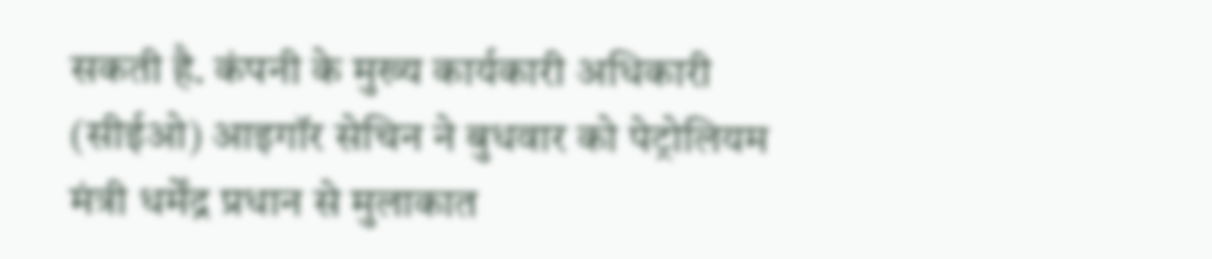सकती है. कंपनी के मुख्य कार्यकारी अधिकारी (सीईओ) आइगॉर सेचिन ने बुधवार को पेट्रोलियम मंत्री धर्मेंद्र प्रधान से मुलाकात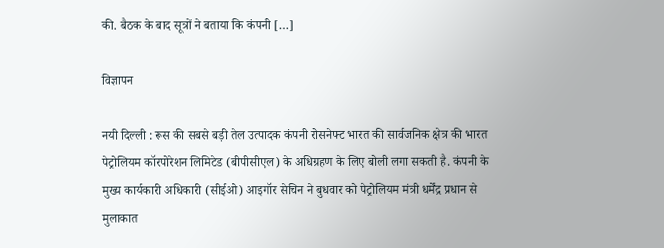की. बैठक के बाद सूत्रों ने बताया कि कंपनी […]

विज्ञापन

नयी दिल्ली : रूस की सबसे बड़ी तेल उत्पादक कंपनी रोसनेफ्ट भारत की सार्वजनिक क्षेत्र की भारत पेट्रोलियम कॉरपोरेशन लिमिटेड (बीपीसीएल) के अधिग्रहण के लिए बोली लगा सकती है. कंपनी के मुख्य कार्यकारी अधिकारी (सीईओ) आइगॉर सेचिन ने बुधवार को पेट्रोलियम मंत्री धर्मेंद्र प्रधान से मुलाकात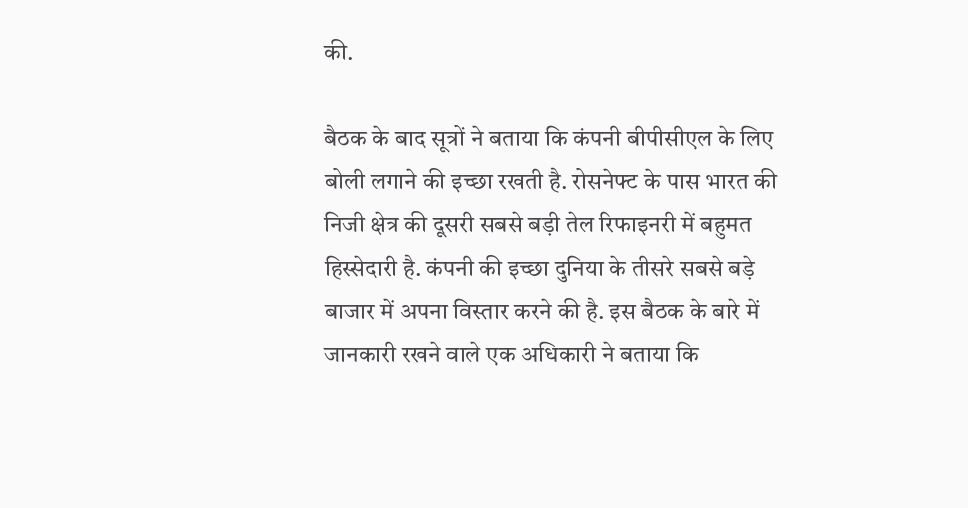की.

बैठक के बाद सूत्रों ने बताया कि कंपनी बीपीसीएल के लिए बोली लगाने की इच्छा रखती है. रोसनेफ्ट के पास भारत की निजी क्षेत्र की दूसरी सबसे बड़ी तेल रिफाइनरी में बहुमत हिस्सेदारी है. कंपनी की इच्छा दुनिया के तीसरे सबसे बड़े बाजार में अपना विस्तार करने की है. इस बैठक के बारे में जानकारी रखने वाले एक अधिकारी ने बताया कि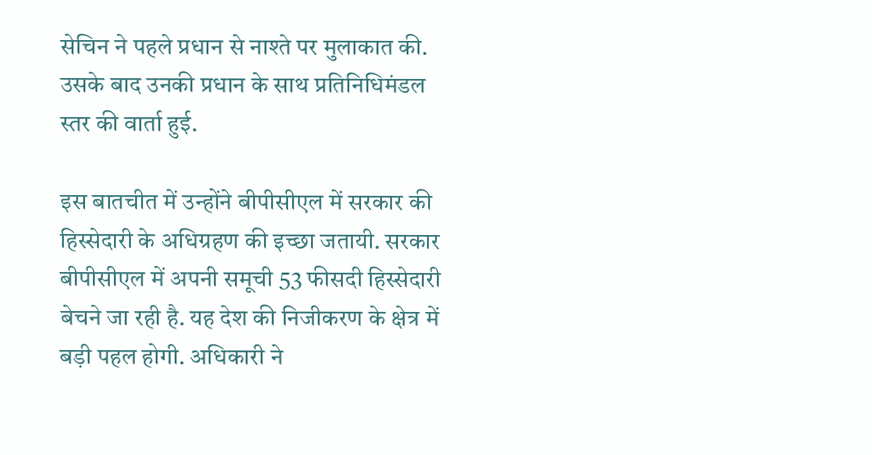सेचिन ने पहले प्रधान से नाश्ते पर मुलाकात की. उसके बाद उनकी प्रधान के साथ प्रतिनिधिमंडल स्तर की वार्ता हुई.

इस बातचीत में उन्होंने बीपीसीएल में सरकार की हिस्सेदारी के अधिग्रहण की इच्छा जतायी. सरकार बीपीसीएल में अपनी समूची 53 फीसदी हिस्सेदारी बेचने जा रही है. यह देश की निजीकरण के क्षेत्र में बड़ी पहल होगी. अधिकारी ने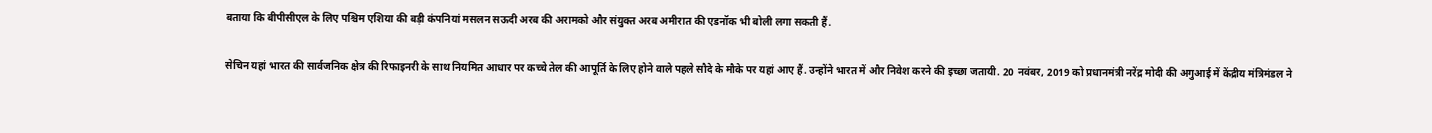बताया कि बीपीसीएल के लिए पश्चिम एशिया की बड़ी कंपनियां मसलन सऊदी अरब की अरामको और संयुक्त अरब अमीरात की एडनॉक भी बोली लगा सकती हैं.

सेचिन यहां भारत की सार्वजनिक क्षेत्र की रिफाइनरी के साथ नियमित आधार पर कच्चे तेल की आपूर्ति के लिए होने वाले पहले सौदे के मौके पर यहां आए हैं. उन्होंने भारत में और निवेश करने की इच्छा जतायी. 20 नवंबर, 2019 को प्रधानमंत्री नरेंद्र मोदी की अगुआई में केंद्रीय मंत्रिमंडल ने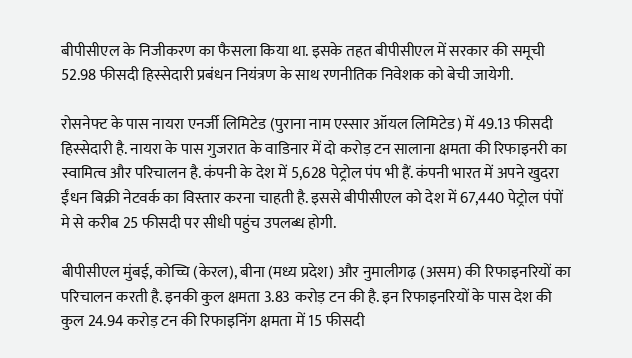बीपीसीएल के निजीकरण का फैसला किया था. इसके तहत बीपीसीएल में सरकार की समूची 52.98 फीसदी हिस्सेदारी प्रबंधन नियंत्रण के साथ रणनीतिक निवेशक को बेची जायेगी.

रोसनेफ्ट के पास नायरा एनर्जी लिमिटेड (पुराना नाम एस्सार ऑयल लिमिटेड) में 49.13 फीसदी हिस्सेदारी है. नायरा के पास गुजरात के वाडिनार में दो करोड़ टन सालाना क्षमता की रिफाइनरी का स्वामित्व और परिचालन है. कंपनी के देश में 5,628 पेट्रोल पंप भी हैं. कंपनी भारत में अपने खुदरा ईंधन बिक्री नेटवर्क का विस्तार करना चाहती है. इससे बीपीसीएल को देश में 67,440 पेट्रोल पंपों मे से करीब 25 फीसदी पर सीधी पहुंच उपलब्ध होगी.

बीपीसीएल मुंबई, कोच्चि (केरल), बीना (मध्य प्रदेश) और नुमालीगढ़ (असम) की रिफाइनरियों का परिचालन करती है. इनकी कुल क्षमता 3.83 करोड़ टन की है. इन रिफाइनरियों के पास देश की कुल 24.94 करोड़ टन की रिफाइनिंग क्षमता में 15 फीसदी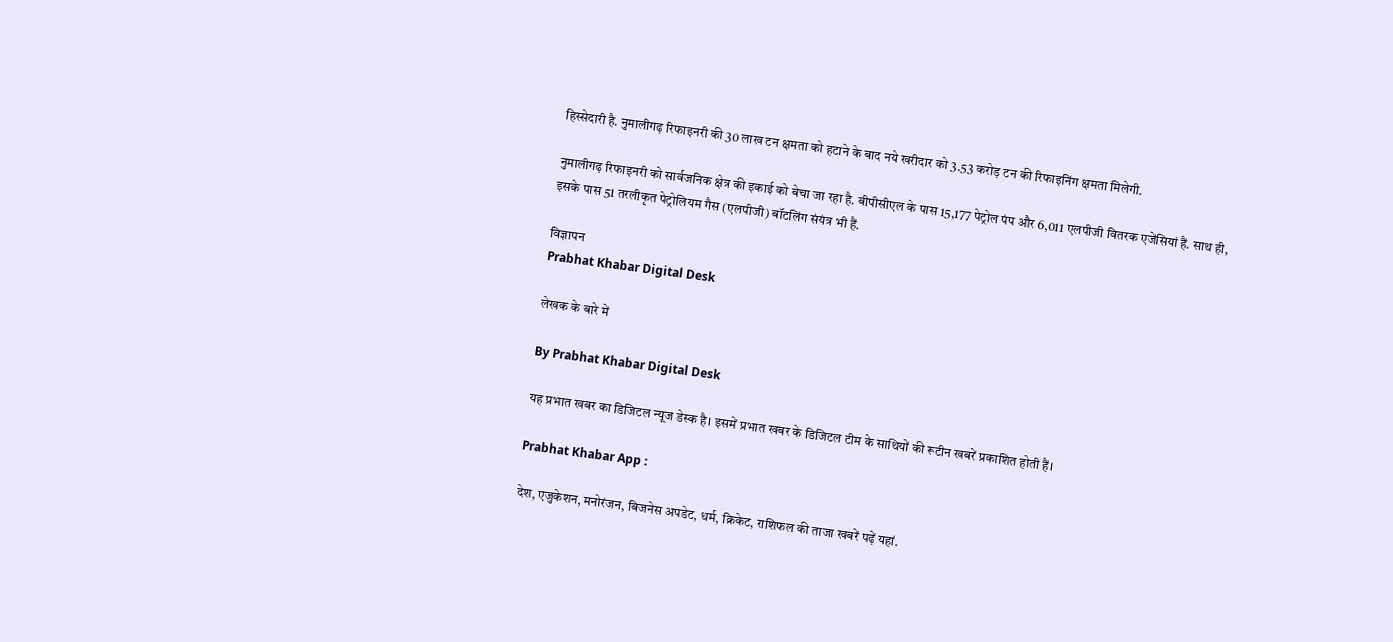हिस्सेदारी है. नुमालीगढ़ रिफाइनरी की 30 लाख टन क्षमता को हटाने के बाद नये खरीदार को 3.53 करोड़ टन की रिफाइनिंग क्षमता मिलेगी.

नुमालीगढ़ रिफाइनरी को सार्वजनिक क्षेत्र की इकाई को बेचा जा रहा है. बीपीसीएल के पास 15,177 पेट्रोल पंप और 6,011 एलपीजी वितरक एजेंसियां हैं. साथ ही, इसके पास 51 तरलीकृत पेट्रोलियम गैस (एलपीजी) बॉटलिंग संयंत्र भी हैं.

विज्ञापन
Prabhat Khabar Digital Desk

लेखक के बारे में

By Prabhat Khabar Digital Desk

यह प्रभात खबर का डिजिटल न्यूज डेस्क है। इसमें प्रभात खबर के डिजिटल टीम के साथियों की रूटीन खबरें प्रकाशित होती हैं।

Prabhat Khabar App :

देश, एजुकेशन, मनोरंजन, बिजनेस अपडेट, धर्म, क्रिकेट, राशिफल की ताजा खबरें पढ़ें यहां.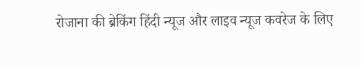रोजाना की ब्रेकिंग हिंदी न्यूज और लाइव न्यूज कवरेज के लिए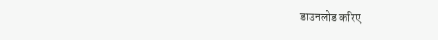डाउनलोड करिए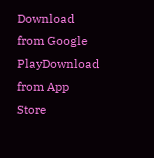Download from Google PlayDownload from App Store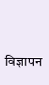विज्ञापन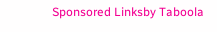Sponsored Linksby Taboola